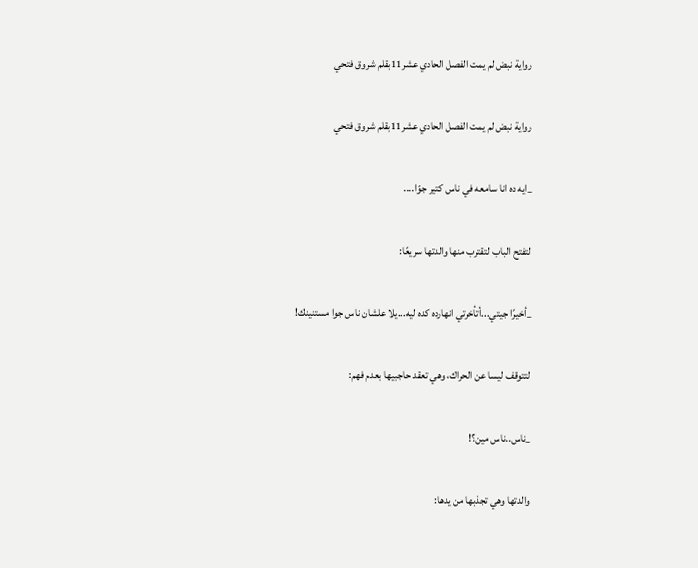رواية نبض لم يمت الفصل الحادي عشر11بقلم شروق فتحي

رواية نبض لم يمت الفصل الحادي عشر11بقلم شروق فتحي

_ايه ده انا سامعه في ناس كتير جوّا....

لتفتح الباب لتقترب منها والدتها سريعًا:

_أخيرًا جيتي...أتأخرتي انهارده كده ليه...يلا علشان ناس جوا مستنينك!

لتتوقف ليسا عن الحراك، وهي تعقد حاجبيها بعدم فهم:

_ناس..ناس مين؟!

والدتها وهي تجذبها من يدها: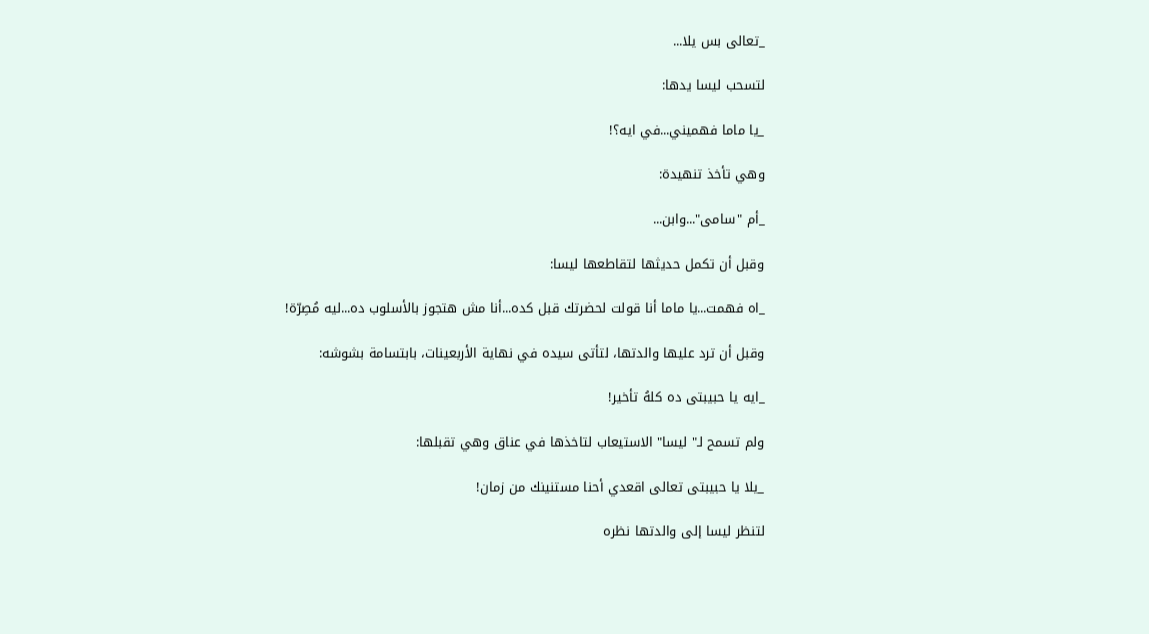_تعالى بس يلا...

لتسحب ليسا يدها:

_يا ماما فهميني...في ايه؟!

وهي تأخذ تنهيدة:

_أم "سامى"...وابن...

وقبل أن تكمل حديثها لتقاطعها ليسا:

_اه فهمت...يا ماما أنا قولت لحضرتك قبل كده...أنا مش هتجوز بالأسلوب ده...ليه مُصِرّة!

وقبل أن ترد عليها والدتها، لتأتى سيده في نهاية الأربعينات، بابتسامة بشوشه:

_ايه يا حبيبتى ده كلهُ تأخير!

ولم تسمح لـ" ليسا" الاستيعاب لتاخذها في عناق وهي تقبلها:

_يلا يا حبيبتى تعالى اقعدي أحنا مستنينك من زمان!

لتنظر ليسا إلى والدتها نظره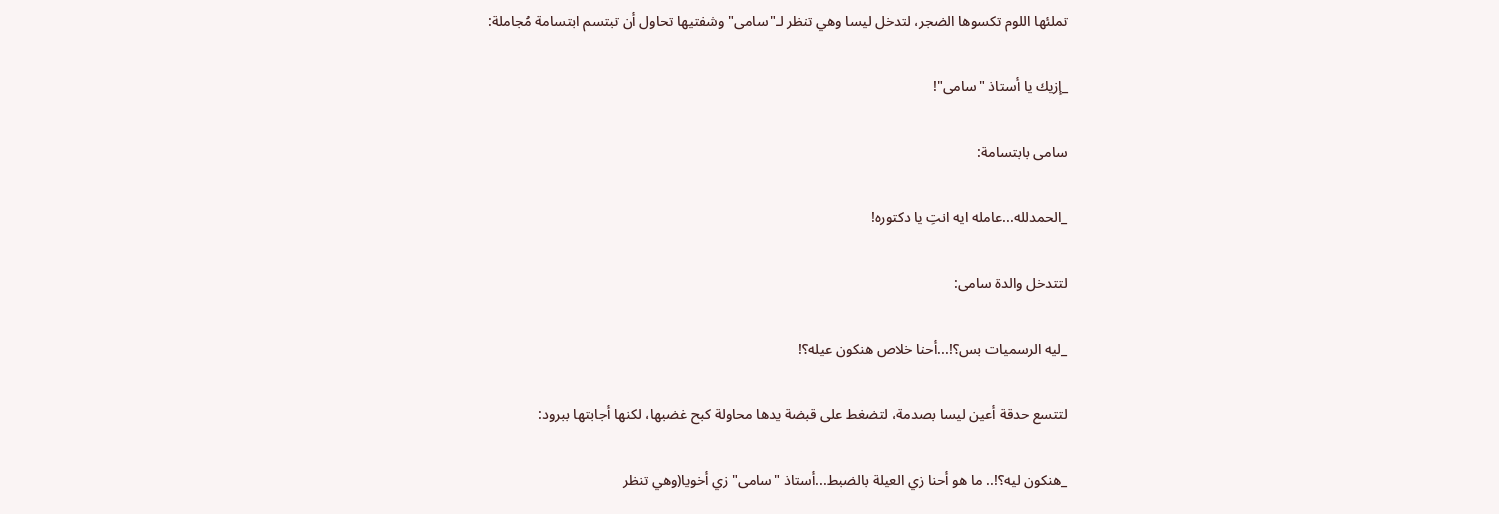تملئها اللوم تكسوها الضجر، لتدخل ليسا وهي تنظر لـ"سامى" وشفتيها تحاول أن تبتسم ابتسامة مُجاملة:

_إزيك يا أستاذ "سامى"!

سامى بابتسامة:

_الحمدلله...عامله ايه انتِ يا دكتوره!

لتتدخل والدة سامى:

_ليه الرسميات بس؟!...أحنا خلاص هنكون عيله؟!

لتتسع حدقة أعين ليسا بصدمة، لتضغط على قبضة يدها محاولة كبح غضبها، لكنها أجابتها ببرود:

_هنكون ليه؟!.. ما هو أحنا زي العيلة بالضبط...أستاذ "سامى" زي أخويا(وهي تنظر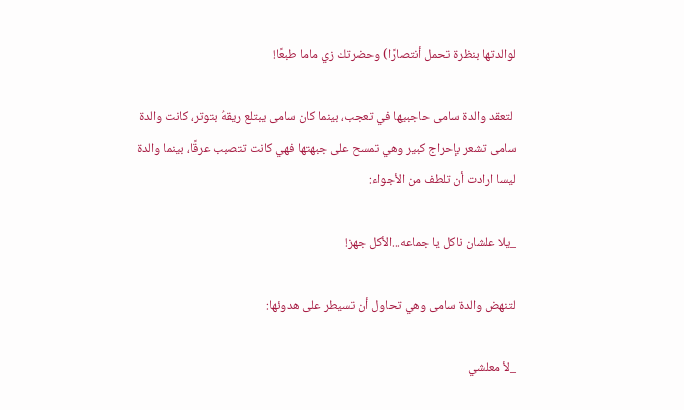لوالدتها بنظرة تحمل أنتصارًا) وحضرتك زي ماما طبعًا!

 لتعقد والدة سامى حاجبيها في تعجب، بينما كان سامى يبتلع ريقهُ بتوتر، كانت والدة سامى تشعر بإحراج كبير وهي تمسح على جبهتها فهي كانت تتصبب عرقًا، بينما والدة ليسا ارادت أن تلطف من الأجواء:

_يلا علشان ناكل يا جماعه...الأكل جهز!

لتنهض والدة سامى وهي تحاول أن تسيطر على هدوئها:

_لأ معلشي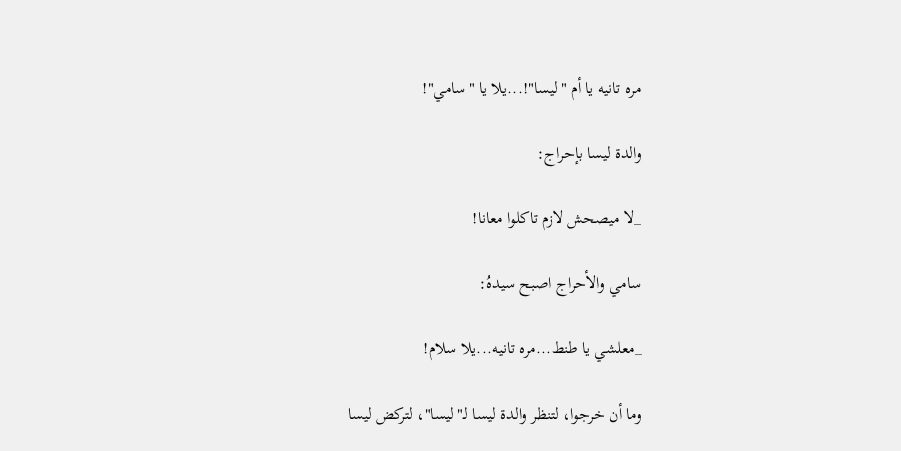مره تانيه يا أم "ليسا"!...يلا يا "سامي"!

والدة ليسا بإحراج:

_لا ميصحش لازم تاكلوا معانا!

سامي والأحراج اصبح سيدهُ:

_معلشي يا طنط...مره تانيه...يلا سلام!

وما أن خرجوا، لتنظر والدة ليسا لـ"ليسا"، لتركض ليسا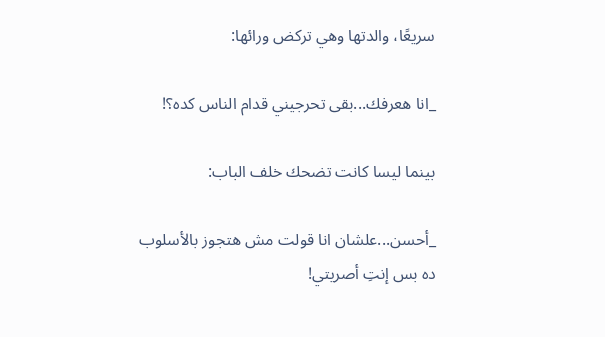سريعًا، والدتها وهي تركض ورائها:

_انا هعرفك...بقى تحرجيني قدام الناس كده؟!

بينما ليسا كانت تضحك خلف الباب:

_أحسن...علشان انا قولت مش هتجوز بالأسلوب ده بس إنتِ أصريتي!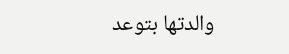والدتها بتوعد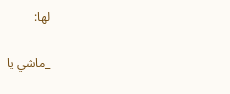لها:

_ماشي يا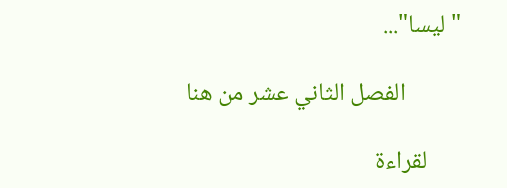"ليسا"...

          الفصل الثاني عشر من هنا

      لقراءة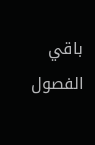باقي الفصول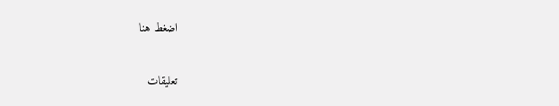اضغط هنا

تعليقات